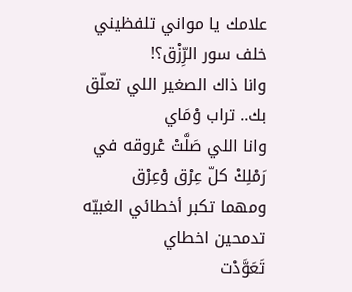علامك يا مواني تلفظيني خلف سور الرِّزْق؟!
وانا ذاك الصغير اللي تعلّق بك.. تراب وْمَاي
وانا اللي صَلَّتْ عْروقه في رَمْلِكْ كلّ عِرْق وْعِرْق
ومهما تكبر أخطائي الغبيّه تدمحين اخطاي
تَعَوَّدْت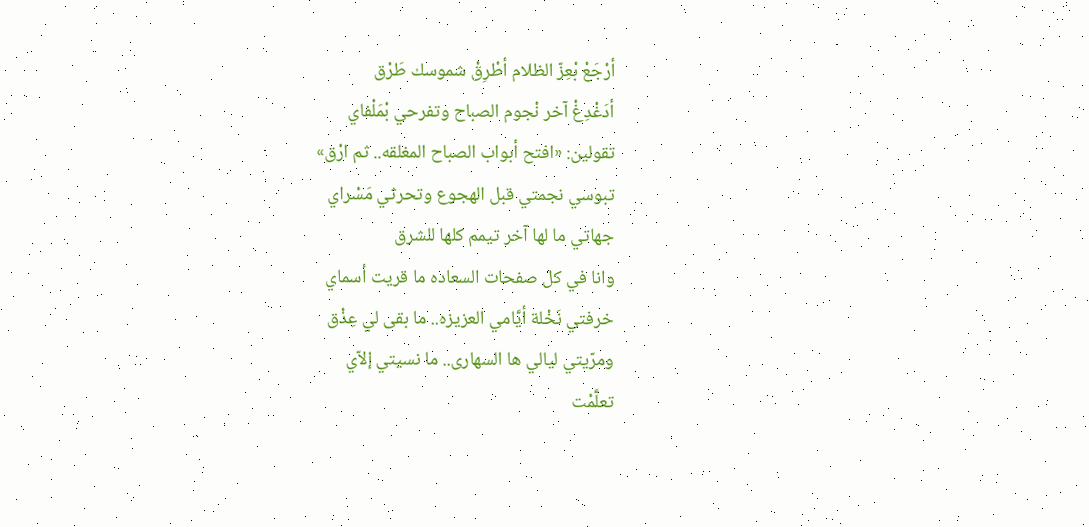أرْجَعْ بْعِزّ الظلام أطْرِقْ شموسك طَرْق
أدَغْدِغْ آخر نْجوم الصباح وتفرحي بْمَلْفاي
تقولين: «افتح أبواب الصباح المغلقه.. ثم ارْق»
تبوسي نجمتي قبل الهجوع وتحرثي مَسْراي
جهاتي ما لها آخر تيمم كلها للشرق
وانا في كل صفحات السعاده ما قريت أسماي
خرفتي نَخْلة أيَّامي العزيزه.. ما بقى لي عِذْق
ومرّيتي ليالي ها السهارى.. ما نسيتي إلاّي
تعلَّمْت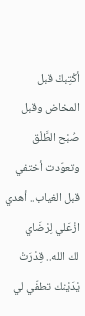أكْتِبكْ قبل المخاض وقبل صُبْح الطَّلْق
وتعوّدت أختفي قبل الغياب.. أهدي ازْعَلي لِرْضَاي
لك الله.. قِدْرَتْ يْدَيْنك تطفّي لي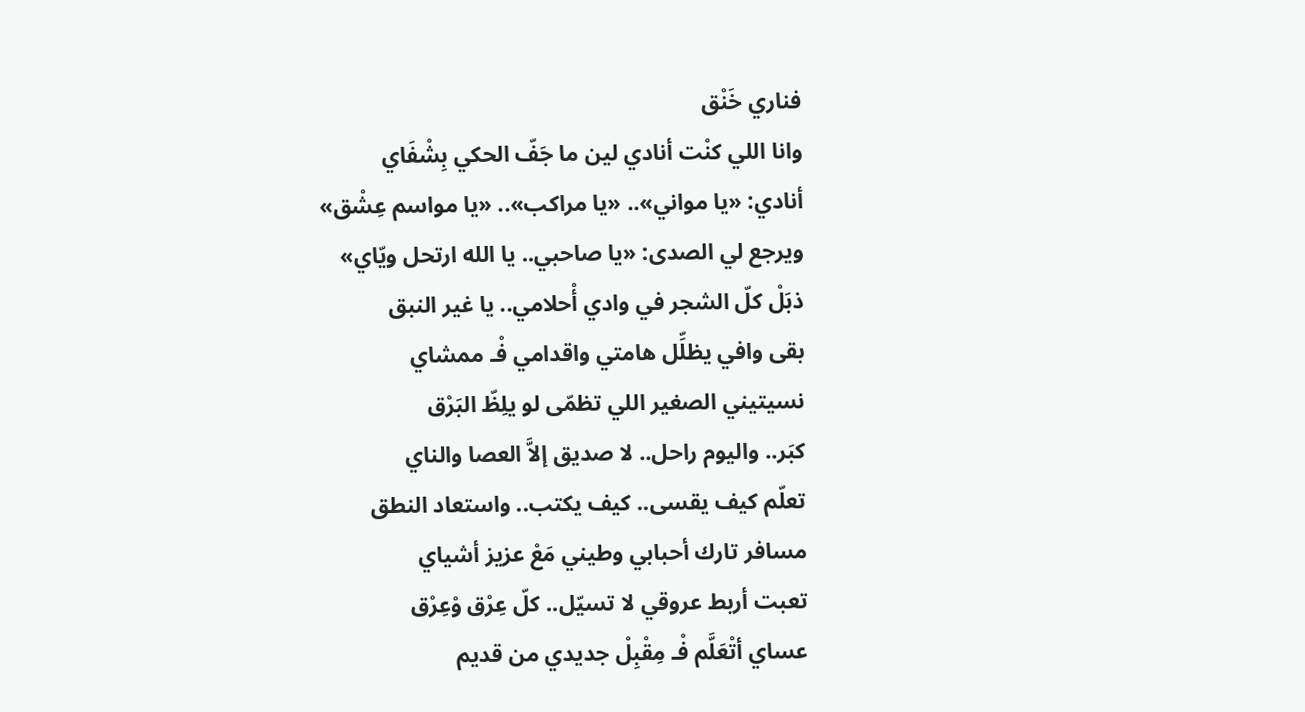فناري خَنْق
وانا اللي كنْت أنادي لين ما جَفّ الحكي بِشْفَاي
أنادي: «يا مواني».. «يا مراكب».. «يا مواسم عِشْق»
ويرجع لي الصدى: «يا صاحبي.. يا الله ارتحل ويّاي»
ذبَلْ كلّ الشجر في وادي أْحلامي.. يا غير النبق
بقى وافي يظلِّل هامتي واقدامي فْـ ممشاي
نسيتيني الصغير اللي تظمّى لو يلِظّ البَرْق
كبَر.. واليوم راحل.. لا صديق إلاَّ العصا والناي
تعلّم كيف يقسى.. كيف يكتب.. واستعاد النطق
مسافر تارك أحبابي وطيني مَعْ عزيز أشياي
تعبت أربط عروقي لا تسيّل.. كلّ عِرْق وْعِرْق
عساي أتْعَلَّم فْـ مِقْبِلْ جديدي من قديم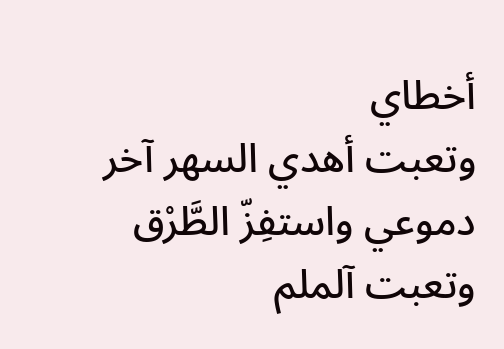أخطاي
وتعبت أهدي السهر آخر دموعي واستفِزّ الطَّرْق
وتعبت آلملم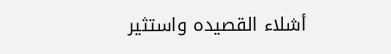أشلاء القصيده واستثير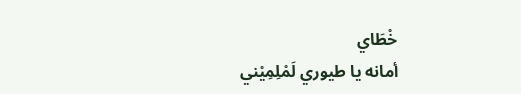خْطَاي
أمانه يا طيوري لَمْلِمِيْني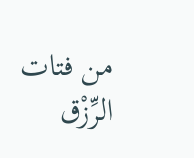من فتات الرِّزْق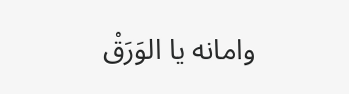وامانه يا الوَرَقْ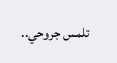تلمس جروحي..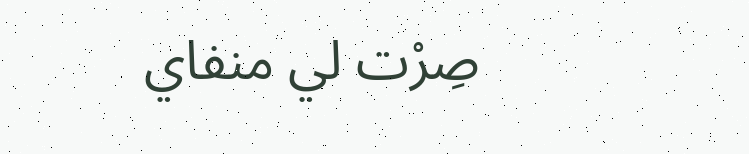صِرْت لي منفاي